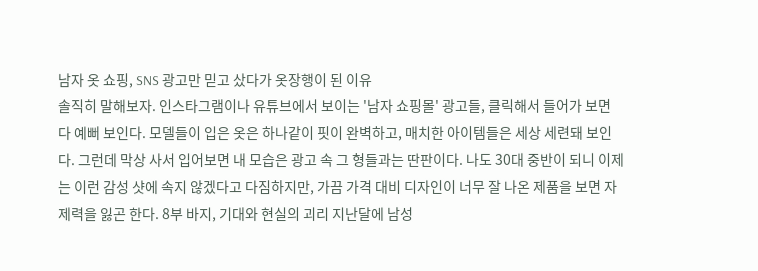남자 옷 쇼핑, SNS 광고만 믿고 샀다가 옷장행이 된 이유
솔직히 말해보자. 인스타그램이나 유튜브에서 보이는 '남자 쇼핑몰' 광고들, 클릭해서 들어가 보면 다 예뻐 보인다. 모델들이 입은 옷은 하나같이 핏이 완벽하고, 매치한 아이템들은 세상 세련돼 보인다. 그런데 막상 사서 입어보면 내 모습은 광고 속 그 형들과는 딴판이다. 나도 30대 중반이 되니 이제는 이런 감성 샷에 속지 않겠다고 다짐하지만, 가끔 가격 대비 디자인이 너무 잘 나온 제품을 보면 자제력을 잃곤 한다. 8부 바지, 기대와 현실의 괴리 지난달에 남성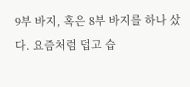9부 바지, 혹은 8부 바지를 하나 샀다. 요즘처럼 덥고 습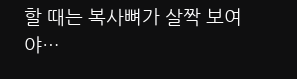할 때는 복사뼈가 살짝 보여야…